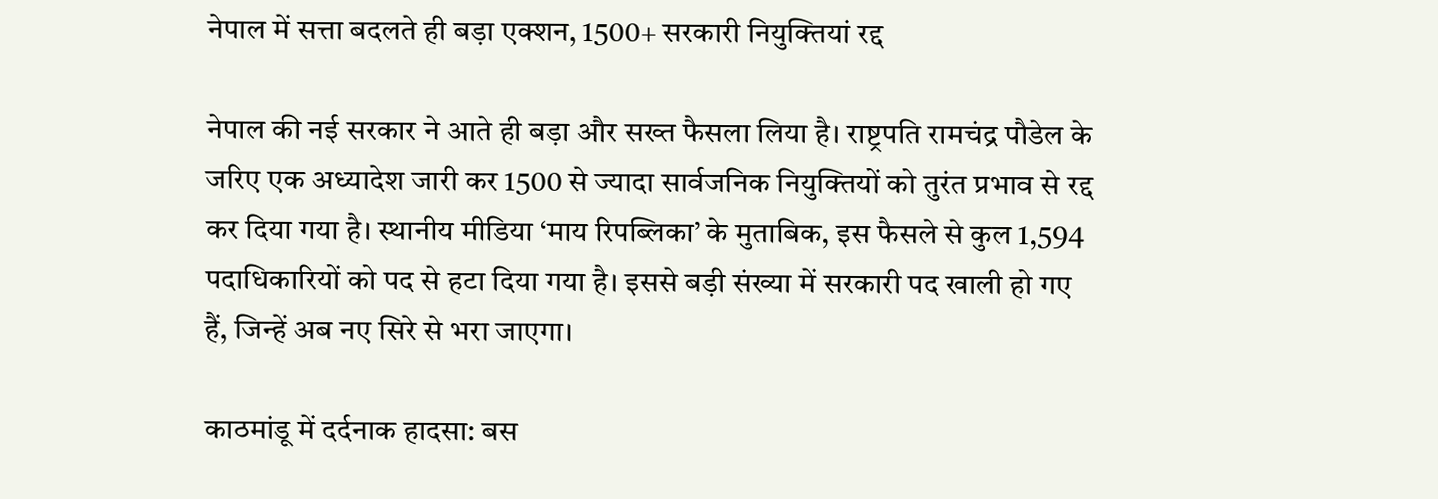नेपाल में सत्ता बदलते ही बड़ा एक्शन, 1500+ सरकारी नियुक्तियां रद्द

नेपाल की नई सरकार ने आते ही बड़ा और सख्त फैसला लिया है। राष्ट्रपति रामचंद्र पौडेल के जरिए एक अध्यादेश जारी कर 1500 से ज्यादा सार्वजनिक नियुक्तियों को तुरंत प्रभाव से रद्द कर दिया गया है। स्थानीय मीडिया ‘माय रिपब्लिका’ के मुताबिक, इस फैसले से कुल 1,594 पदाधिकारियों को पद से हटा दिया गया है। इससे बड़ी संख्या में सरकारी पद खाली हो गए हैं, जिन्हें अब नए सिरे से भरा जाएगा।

काठमांडू में दर्दनाक हादसा: बस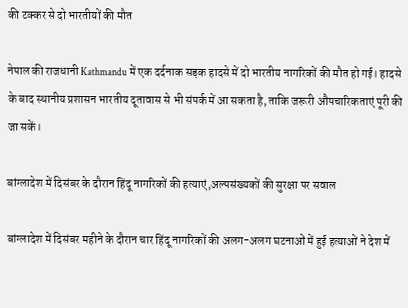की टक्कर से दो भारतीयों की मौत

नेपाल की राजधानी Kathmandu में एक दर्दनाक सड़क हादसे में दो भारतीय नागरिकों की मौत हो गई। हादसे के बाद स्थानीय प्रशासन भारतीय दूतावास से भी संपर्क में आ सकता है, ताकि जरूरी औपचारिकताएं पूरी की जा सकें।

बांग्लादेश में दिसंबर के दौरान हिंदू नागरिकों की हत्याएं,अल्पसंख्यकों की सुरक्षा पर सवाल

बांग्लादेश में दिसंबर महीने के दौरान चार हिंदू नागरिकों की अलग-अलग घटनाओं में हुई हत्याओं ने देश में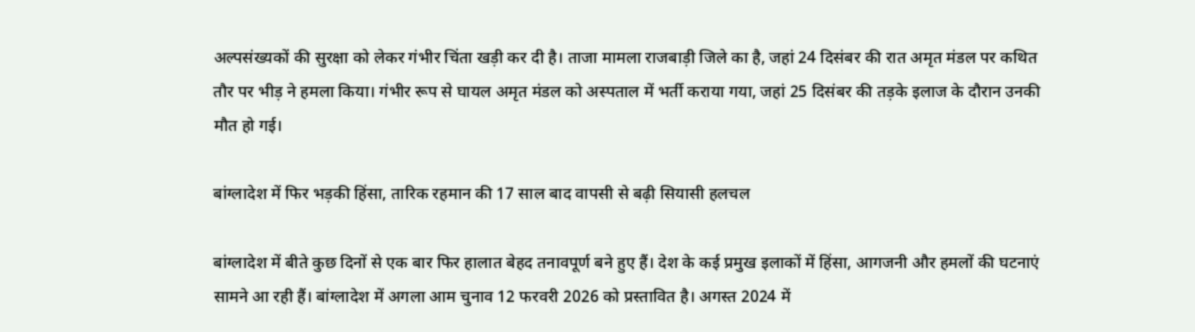अल्पसंख्यकों की सुरक्षा को लेकर गंभीर चिंता खड़ी कर दी है। ताजा मामला राजबाड़ी जिले का है, जहां 24 दिसंबर की रात अमृत मंडल पर कथित तौर पर भीड़ ने हमला किया। गंभीर रूप से घायल अमृत मंडल को अस्पताल में भर्ती कराया गया, जहां 25 दिसंबर की तड़के इलाज के दौरान उनकी मौत हो गई।

बांग्लादेश में फिर भड़की हिंसा, तारिक रहमान की 17 साल बाद वापसी से बढ़ी सियासी हलचल

बांग्लादेश में बीते कुछ दिनों से एक बार फिर हालात बेहद तनावपूर्ण बने हुए हैं। देश के कई प्रमुख इलाकों में हिंसा, आगजनी और हमलों की घटनाएं सामने आ रही हैं। बांग्लादेश में अगला आम चुनाव 12 फरवरी 2026 को प्रस्तावित है। अगस्त 2024 में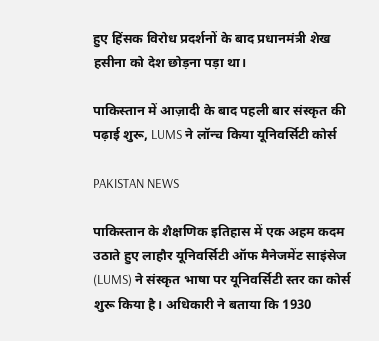हुए हिंसक विरोध प्रदर्शनों के बाद प्रधानमंत्री शेख हसीना को देश छोड़ना पड़ा था।

पाकिस्तान में आज़ादी के बाद पहली बार संस्कृत की पढ़ाई शुरू, LUMS ने लॉन्च किया यूनिवर्सिटी कोर्स

PAKISTAN NEWS

पाकिस्तान के शैक्षणिक इतिहास में एक अहम कदम उठाते हुए लाहौर यूनिवर्सिटी ऑफ मैनेजमेंट साइंसेज (LUMS) ने संस्कृत भाषा पर यूनिवर्सिटी स्तर का कोर्स शुरू किया है। अधिकारी ने बताया कि 1930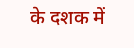के दशक में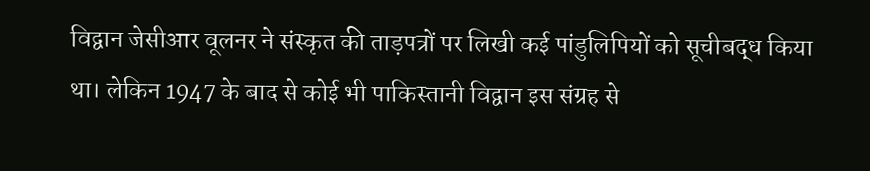विद्वान जेसीआर वूलनर ने संस्कृत की ताड़पत्रों पर लिखी कई पांडुलिपियों को सूचीबद्ध किया था। लेकिन 1947 के बाद से कोई भी पाकिस्तानी विद्वान इस संग्रह से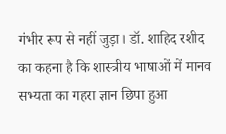गंभीर रूप से नहीं जुड़ा। डॉ. शाहिद रशीद का कहना है कि शास्त्रीय भाषाओं में मानव सभ्यता का गहरा ज्ञान छिपा हुआ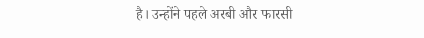है। उन्होंने पहले अरबी और फारसी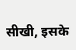सीखी, इसके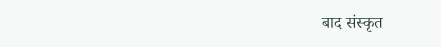बाद संस्कृत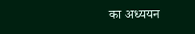का अध्ययन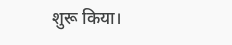शुरू किया।